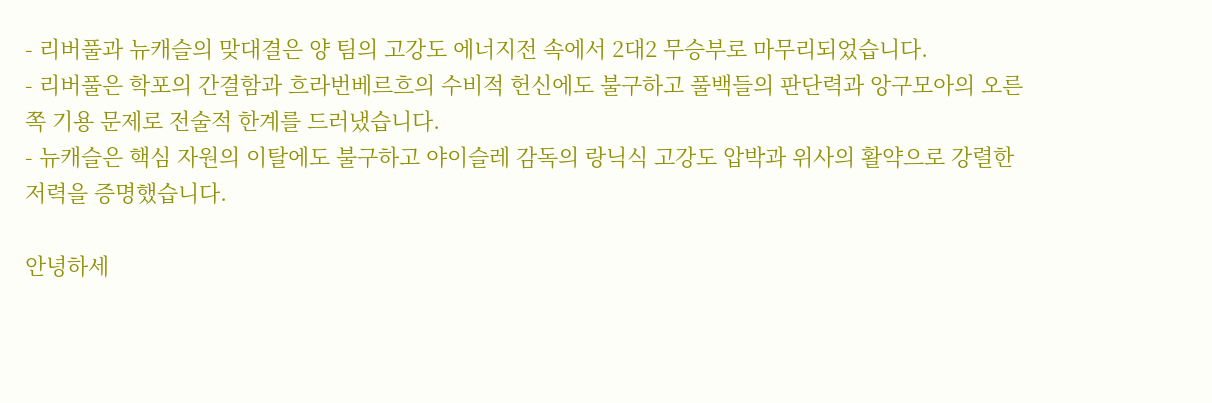- 리버풀과 뉴캐슬의 맞대결은 양 팀의 고강도 에너지전 속에서 2대2 무승부로 마무리되었습니다.
- 리버풀은 학포의 간결함과 흐라번베르흐의 수비적 헌신에도 불구하고 풀백들의 판단력과 앙구모아의 오른쪽 기용 문제로 전술적 한계를 드러냈습니다.
- 뉴캐슬은 핵심 자원의 이탈에도 불구하고 야이슬레 감독의 랑닉식 고강도 압박과 위사의 활약으로 강렬한 저력을 증명했습니다.

안녕하세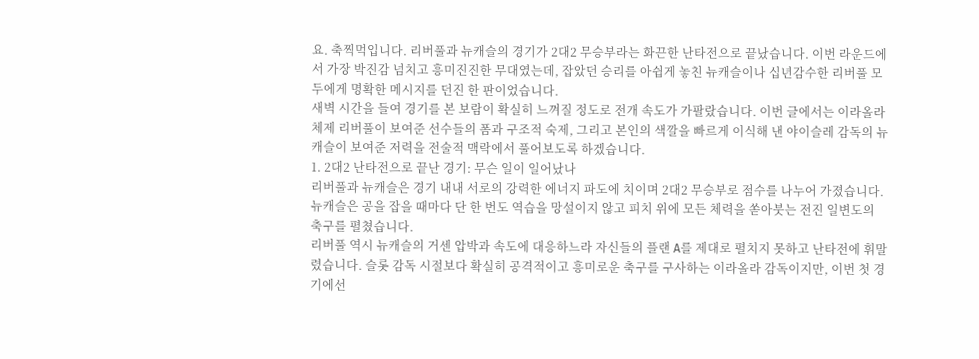요. 축찍먹입니다. 리버풀과 뉴캐슬의 경기가 2대2 무승부라는 화끈한 난타전으로 끝났습니다. 이번 라운드에서 가장 박진감 넘치고 흥미진진한 무대였는데, 잡았던 승리를 아쉽게 놓친 뉴캐슬이나 십년감수한 리버풀 모두에게 명확한 메시지를 던진 한 판이었습니다.
새벽 시간을 들여 경기를 본 보람이 확실히 느껴질 정도로 전개 속도가 가팔랐습니다. 이번 글에서는 이라올라 체제 리버풀이 보여준 선수들의 폼과 구조적 숙제, 그리고 본인의 색깔을 빠르게 이식해 낸 야이슬레 감독의 뉴캐슬이 보여준 저력을 전술적 맥락에서 풀어보도록 하겠습니다.
1. 2대2 난타전으로 끝난 경기: 무슨 일이 일어났나
리버풀과 뉴캐슬은 경기 내내 서로의 강력한 에너지 파도에 치이며 2대2 무승부로 점수를 나누어 가졌습니다. 뉴캐슬은 공을 잡을 때마다 단 한 번도 역습을 망설이지 않고 피치 위에 모든 체력을 쏟아붓는 전진 일변도의 축구를 펼쳤습니다.
리버풀 역시 뉴캐슬의 거센 압박과 속도에 대응하느라 자신들의 플랜 A를 제대로 펼치지 못하고 난타전에 휘말렸습니다. 슬롯 감독 시절보다 확실히 공격적이고 흥미로운 축구를 구사하는 이라올라 감독이지만, 이번 첫 경기에선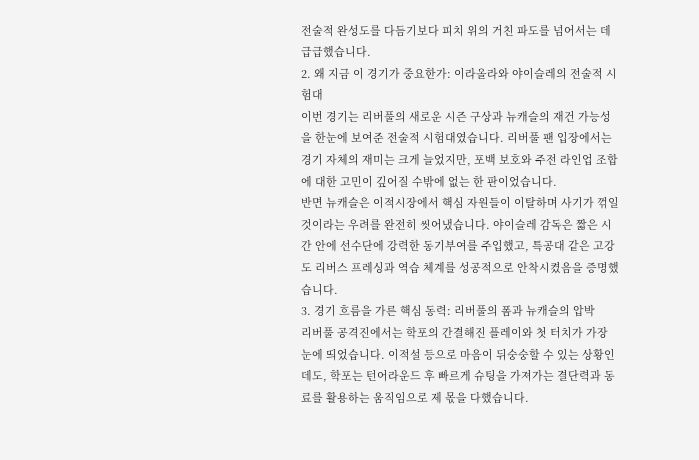전술적 완성도를 다듬기보다 피치 위의 거친 파도를 넘어서는 데 급급했습니다.
2. 왜 지금 이 경기가 중요한가: 이라올라와 야이슬레의 전술적 시험대
이번 경기는 리버풀의 새로운 시즌 구상과 뉴캐슬의 재건 가능성을 한눈에 보여준 전술적 시험대였습니다. 리버풀 팬 입장에서는 경기 자체의 재미는 크게 늘었지만, 포백 보호와 주전 라인업 조합에 대한 고민이 깊어질 수밖에 없는 한 판이었습니다.
반면 뉴캐슬은 이적시장에서 핵심 자원들이 이탈하며 사기가 꺾일 것이라는 우려를 완전히 씻어냈습니다. 야이슬레 감독은 짧은 시간 안에 선수단에 강력한 동기부여를 주입했고, 특공대 같은 고강도 리버스 프레싱과 역습 체계를 성공적으로 안착시켰음을 증명했습니다.
3. 경기 흐름을 가른 핵심 동력: 리버풀의 폼과 뉴캐슬의 압박
리버풀 공격진에서는 학포의 간결해진 플레이와 첫 터치가 가장 눈에 띄었습니다. 이적설 등으로 마음이 뒤숭숭할 수 있는 상황인데도, 학포는 턴어라운드 후 빠르게 슈팅을 가져가는 결단력과 동료를 활용하는 움직임으로 제 몫을 다했습니다.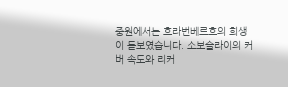중원에서는 흐라번베르흐의 희생이 돋보였습니다. 소보슬라이의 커버 속도와 리커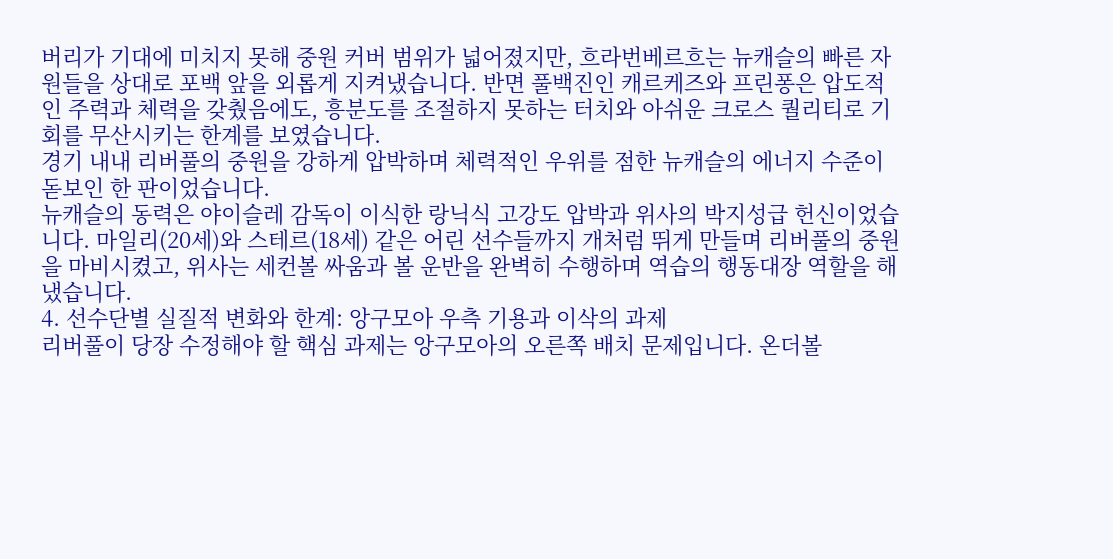버리가 기대에 미치지 못해 중원 커버 범위가 넓어졌지만, 흐라번베르흐는 뉴캐슬의 빠른 자원들을 상대로 포백 앞을 외롭게 지켜냈습니다. 반면 풀백진인 캐르케즈와 프린퐁은 압도적인 주력과 체력을 갖췄음에도, 흥분도를 조절하지 못하는 터치와 아쉬운 크로스 퀄리티로 기회를 무산시키는 한계를 보였습니다.
경기 내내 리버풀의 중원을 강하게 압박하며 체력적인 우위를 점한 뉴캐슬의 에너지 수준이 돋보인 한 판이었습니다.
뉴캐슬의 동력은 야이슬레 감독이 이식한 랑닉식 고강도 압박과 위사의 박지성급 헌신이었습니다. 마일리(20세)와 스테르(18세) 같은 어린 선수들까지 개처럼 뛰게 만들며 리버풀의 중원을 마비시켰고, 위사는 세컨볼 싸움과 볼 운반을 완벽히 수행하며 역습의 행동대장 역할을 해냈습니다.
4. 선수단별 실질적 변화와 한계: 앙구모아 우측 기용과 이삭의 과제
리버풀이 당장 수정해야 할 핵심 과제는 앙구모아의 오른쪽 배치 문제입니다. 온더볼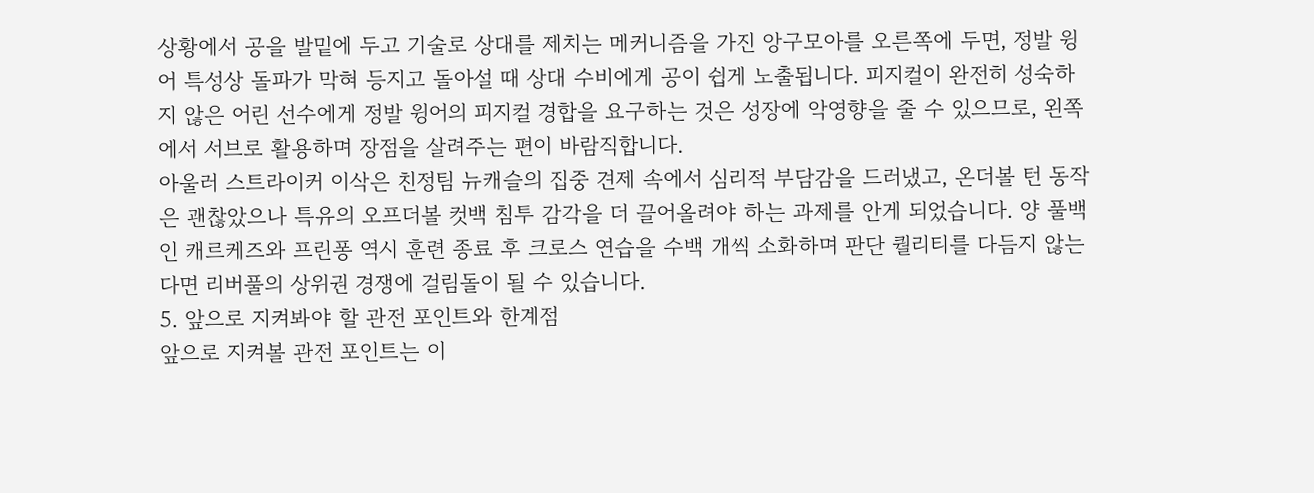상황에서 공을 발밑에 두고 기술로 상대를 제치는 메커니즘을 가진 앙구모아를 오른쪽에 두면, 정발 윙어 특성상 돌파가 막혀 등지고 돌아설 때 상대 수비에게 공이 쉽게 노출됩니다. 피지컬이 완전히 성숙하지 않은 어린 선수에게 정발 윙어의 피지컬 경합을 요구하는 것은 성장에 악영향을 줄 수 있으므로, 왼쪽에서 서브로 활용하며 장점을 살려주는 편이 바람직합니다.
아울러 스트라이커 이삭은 친정팀 뉴캐슬의 집중 견제 속에서 심리적 부담감을 드러냈고, 온더볼 턴 동작은 괜찮았으나 특유의 오프더볼 컷백 침투 감각을 더 끌어올려야 하는 과제를 안게 되었습니다. 양 풀백인 캐르케즈와 프린퐁 역시 훈련 종료 후 크로스 연습을 수백 개씩 소화하며 판단 퀄리티를 다듬지 않는다면 리버풀의 상위권 경쟁에 걸림돌이 될 수 있습니다.
5. 앞으로 지켜봐야 할 관전 포인트와 한계점
앞으로 지켜볼 관전 포인트는 이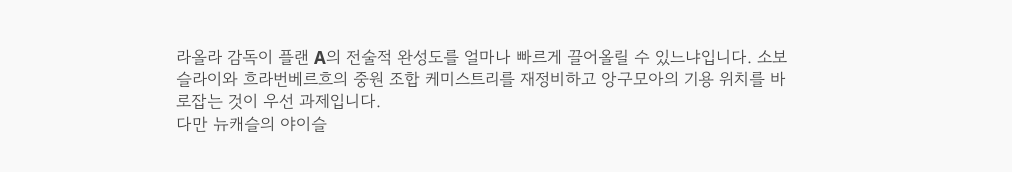라올라 감독이 플랜 A의 전술적 완성도를 얼마나 빠르게 끌어올릴 수 있느냐입니다. 소보슬라이와 흐라번베르흐의 중원 조합 케미스트리를 재정비하고 앙구모아의 기용 위치를 바로잡는 것이 우선 과제입니다.
다만 뉴캐슬의 야이슬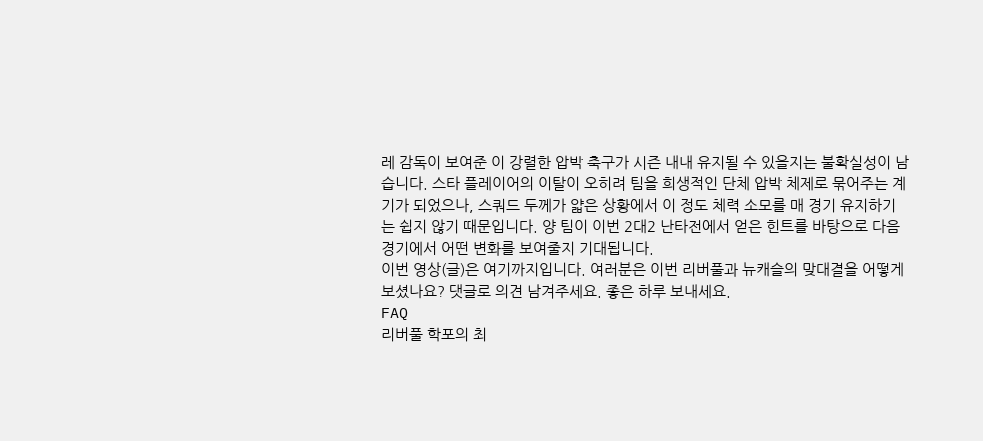레 감독이 보여준 이 강렬한 압박 축구가 시즌 내내 유지될 수 있을지는 불확실성이 남습니다. 스타 플레이어의 이탈이 오히려 팀을 희생적인 단체 압박 체제로 묶어주는 계기가 되었으나, 스쿼드 두께가 얇은 상황에서 이 정도 체력 소모를 매 경기 유지하기는 쉽지 않기 때문입니다. 양 팀이 이번 2대2 난타전에서 얻은 힌트를 바탕으로 다음 경기에서 어떤 변화를 보여줄지 기대됩니다.
이번 영상(글)은 여기까지입니다. 여러분은 이번 리버풀과 뉴캐슬의 맞대결을 어떻게 보셨나요? 댓글로 의견 남겨주세요. 좋은 하루 보내세요.
FAQ
리버풀 학포의 최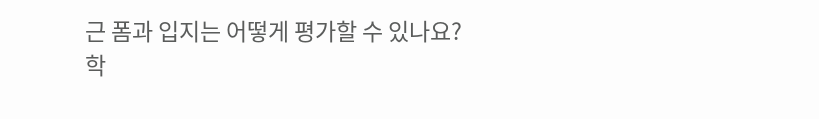근 폼과 입지는 어떻게 평가할 수 있나요?
학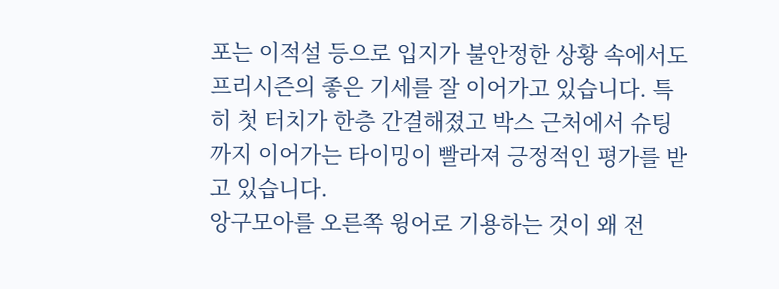포는 이적설 등으로 입지가 불안정한 상황 속에서도 프리시즌의 좋은 기세를 잘 이어가고 있습니다. 특히 첫 터치가 한층 간결해졌고 박스 근처에서 슈팅까지 이어가는 타이밍이 빨라져 긍정적인 평가를 받고 있습니다.
앙구모아를 오른쪽 윙어로 기용하는 것이 왜 전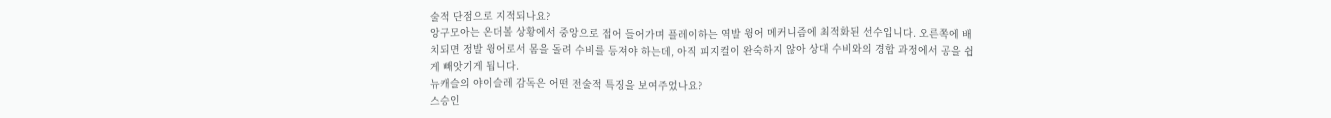술적 단점으로 지적되나요?
앙구모아는 온더볼 상황에서 중앙으로 접어 들어가며 플레이하는 역발 윙어 메커니즘에 최적화된 선수입니다. 오른쪽에 배치되면 정발 윙어로서 몸을 돌려 수비를 등져야 하는데, 아직 피지컬이 완숙하지 않아 상대 수비와의 경합 과정에서 공을 쉽게 빼앗기게 됩니다.
뉴캐슬의 야이슬레 감독은 어떤 전술적 특징을 보여주었나요?
스승인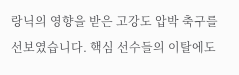랑닉의 영향을 받은 고강도 압박 축구를 선보였습니다. 핵심 선수들의 이탈에도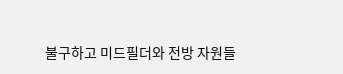불구하고 미드필더와 전방 자원들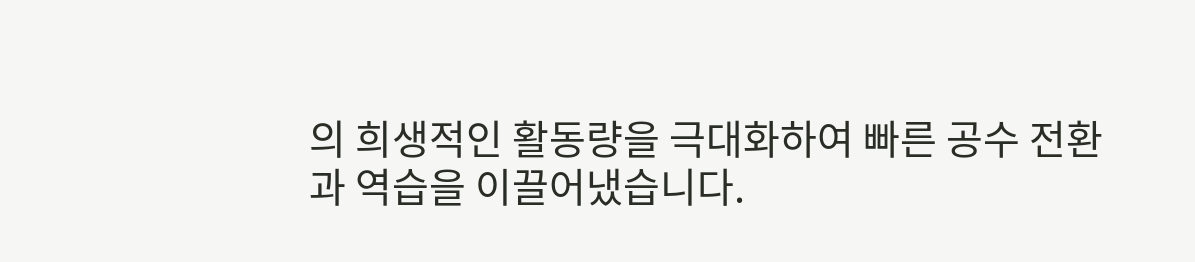의 희생적인 활동량을 극대화하여 빠른 공수 전환과 역습을 이끌어냈습니다.